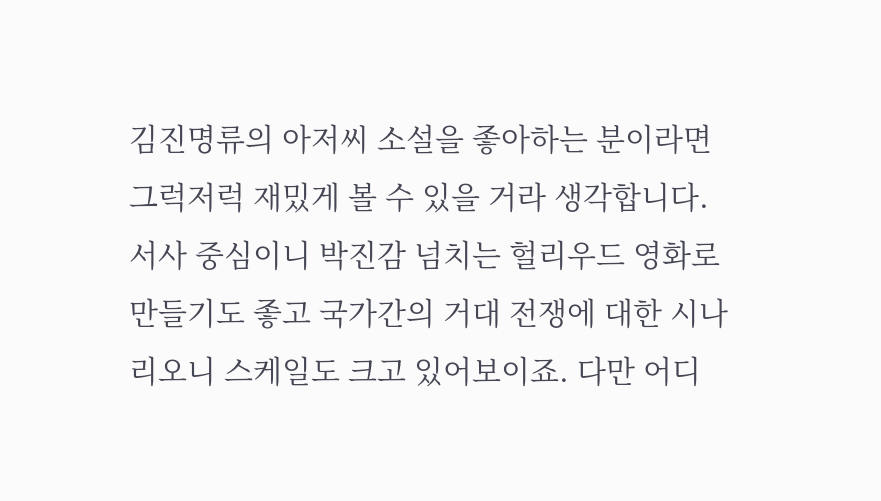김진명류의 아저씨 소설을 좋아하는 분이라면 그럭저럭 재밌게 볼 수 있을 거라 생각합니다. 서사 중심이니 박진감 넘치는 헐리우드 영화로 만들기도 좋고 국가간의 거대 전쟁에 대한 시나리오니 스케일도 크고 있어보이죠. 다만 어디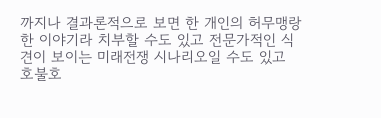까지나 결과론적으로 보면 한 개인의 허무맹랑한 이야기라 치부할 수도 있고 전문가적인 식견이 보이는 미래전쟁 시나리오일 수도 있고 호불호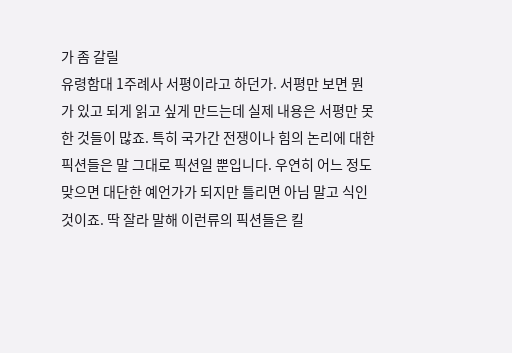가 좀 갈릴
유령함대 1주례사 서평이라고 하던가. 서평만 보면 뭔가 있고 되게 읽고 싶게 만드는데 실제 내용은 서평만 못한 것들이 많죠. 특히 국가간 전쟁이나 힘의 논리에 대한 픽션들은 말 그대로 픽션일 뿐입니다. 우연히 어느 정도 맞으면 대단한 예언가가 되지만 틀리면 아님 말고 식인 것이죠. 딱 잘라 말해 이런류의 픽션들은 킬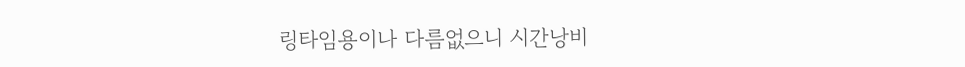링타임용이나 다름없으니 시간낭비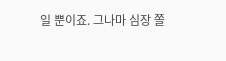일 뿐이죠. 그나마 심장 쫄